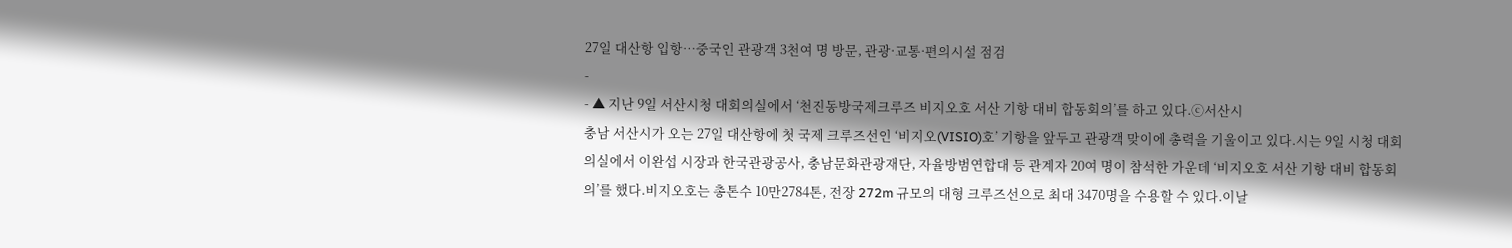27일 대산항 입항…중국인 관광객 3천여 명 방문, 관광·교통·편의시설 점검
-
- ▲ 지난 9일 서산시청 대회의실에서 ‘천진동방국제크루즈 비지오호 서산 기항 대비 합동회의’를 하고 있다.ⓒ서산시
충남 서산시가 오는 27일 대산항에 첫 국제 크루즈선인 ‘비지오(VISIO)호’ 기항을 앞두고 관광객 맞이에 총력을 기울이고 있다.시는 9일 시청 대회의실에서 이완섭 시장과 한국관광공사, 충남문화관광재단, 자율방범연합대 등 관계자 20여 명이 참석한 가운데 ‘비지오호 서산 기항 대비 합동회의’를 했다.비지오호는 총톤수 10만2784톤, 전장 272m 규모의 대형 크루즈선으로 최대 3470명을 수용할 수 있다.이날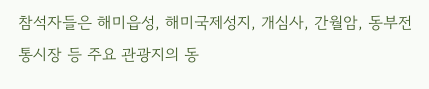참석자들은 해미읍성, 해미국제성지, 개심사, 간월암, 동부전통시장 등 주요 관광지의 동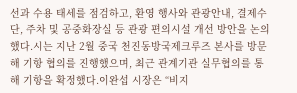선과 수용 태세를 점검하고, 환영 행사와 관광안내, 결제수단, 주차 및 공중화장실 등 관광 편의시설 개선 방안을 논의했다.시는 지난 2월 중국 천진동방국제크루즈 본사를 방문해 기항 협의를 진행했으며, 최근 관계기관 실무협의를 통해 기항을 확정했다.이완섭 시장은 “비지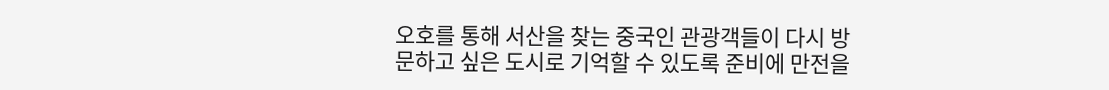오호를 통해 서산을 찾는 중국인 관광객들이 다시 방문하고 싶은 도시로 기억할 수 있도록 준비에 만전을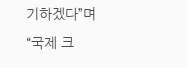기하겠다”며 “국제 크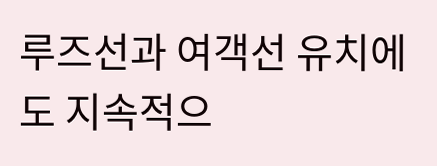루즈선과 여객선 유치에도 지속적으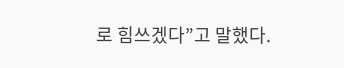로 힘쓰겠다”고 말했다.